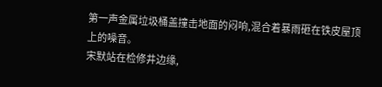第一声金属垃圾桶盖撞击地面的闷响,混合着暴雨砸在铁皮屋顶上的噪音。
宋默站在检修井边缘,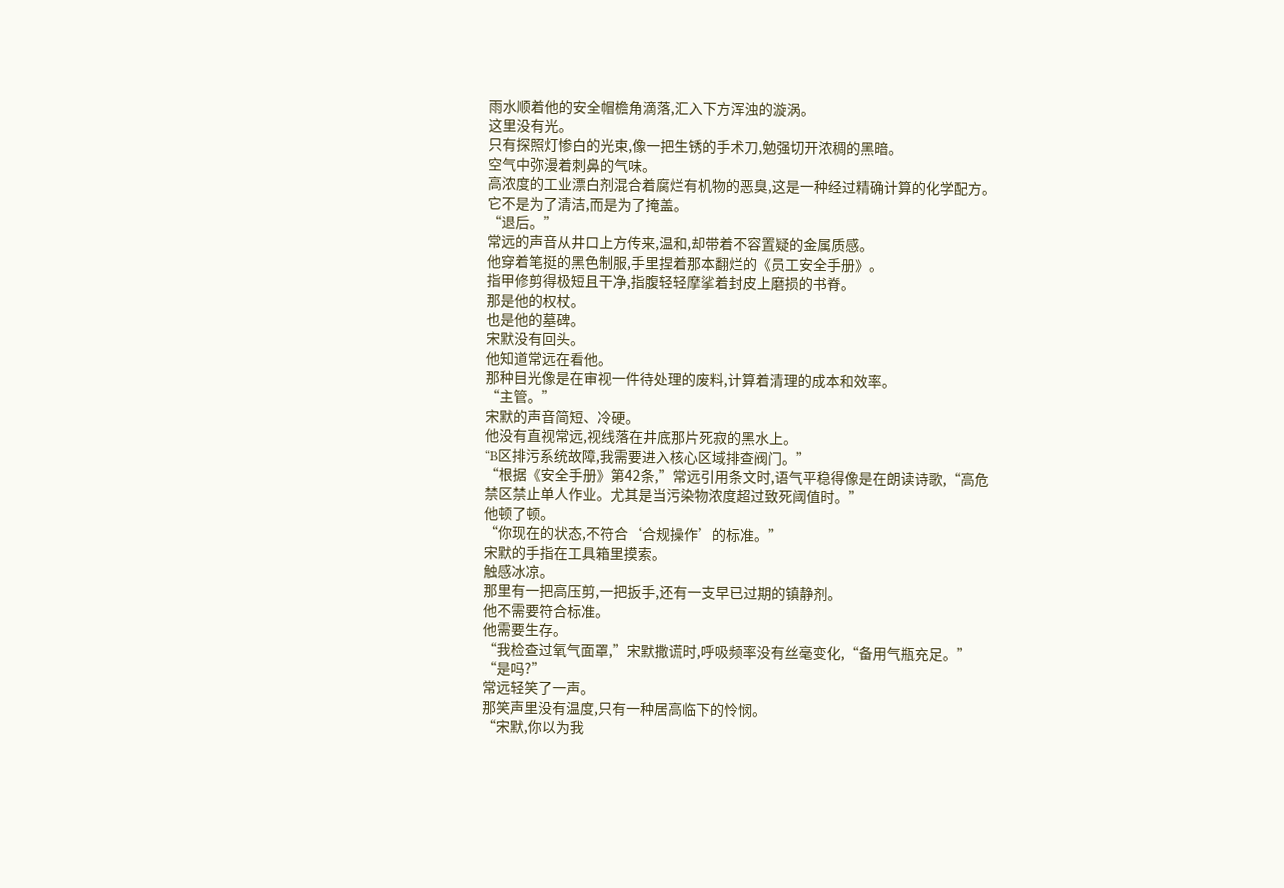雨水顺着他的安全帽檐角滴落,汇入下方浑浊的漩涡。
这里没有光。
只有探照灯惨白的光束,像一把生锈的手术刀,勉强切开浓稠的黑暗。
空气中弥漫着刺鼻的气味。
高浓度的工业漂白剂混合着腐烂有机物的恶臭,这是一种经过精确计算的化学配方。
它不是为了清洁,而是为了掩盖。
“退后。”
常远的声音从井口上方传来,温和,却带着不容置疑的金属质感。
他穿着笔挺的黑色制服,手里捏着那本翻烂的《员工安全手册》。
指甲修剪得极短且干净,指腹轻轻摩挲着封皮上磨损的书脊。
那是他的权杖。
也是他的墓碑。
宋默没有回头。
他知道常远在看他。
那种目光像是在审视一件待处理的废料,计算着清理的成本和效率。
“主管。”
宋默的声音简短、冷硬。
他没有直视常远,视线落在井底那片死寂的黑水上。
“B区排污系统故障,我需要进入核心区域排查阀门。”
“根据《安全手册》第42条,”常远引用条文时,语气平稳得像是在朗读诗歌,“高危禁区禁止单人作业。尤其是当污染物浓度超过致死阈值时。”
他顿了顿。
“你现在的状态,不符合‘合规操作’的标准。”
宋默的手指在工具箱里摸索。
触感冰凉。
那里有一把高压剪,一把扳手,还有一支早已过期的镇静剂。
他不需要符合标准。
他需要生存。
“我检查过氧气面罩,”宋默撒谎时,呼吸频率没有丝毫变化,“备用气瓶充足。”
“是吗?”
常远轻笑了一声。
那笑声里没有温度,只有一种居高临下的怜悯。
“宋默,你以为我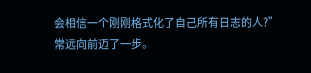会相信一个刚刚格式化了自己所有日志的人?”
常远向前迈了一步。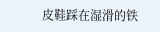皮鞋踩在湿滑的铁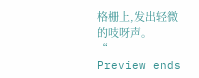格栅上,发出轻微的吱呀声。
“
Preview ends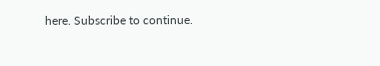here. Subscribe to continue.